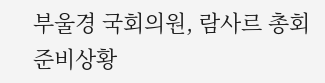부울경 국회의원, 람사르 총회 준비상황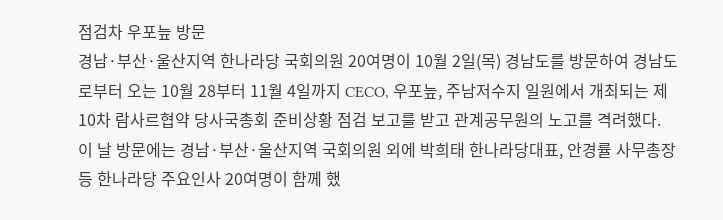점검차 우포늪 방문
경남·부산·울산지역 한나라당 국회의원 20여명이 10월 2일(목) 경남도를 방문하여 경남도로부터 오는 10월 28부터 11월 4일까지 CECO, 우포늪, 주남저수지 일원에서 개최되는 제10차 람사르협약 당사국총회 준비상황 점검 보고를 받고 관계공무원의 노고를 격려했다.
이 날 방문에는 경남·부산·울산지역 국회의원 외에 박희태 한나라당대표, 안경률 사무총장 등 한나라당 주요인사 20여명이 함께 했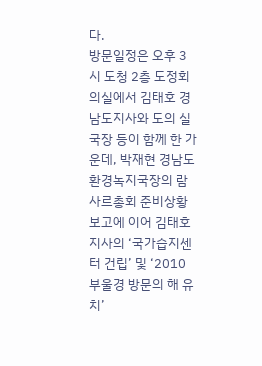다.
방문일정은 오후 3시 도청 2층 도정회의실에서 김태호 경남도지사와 도의 실국장 등이 함께 한 가운데, 박재현 경남도 환경녹지국장의 람사르총회 준비상황 보고에 이어 김태호지사의 ‘국가습지센터 건립’ 및 ‘2010 부울경 방문의 해 유치’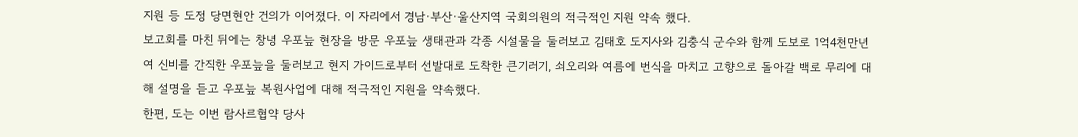지원 등 도정 당면현안 건의가 이어졌다. 이 자리에서 경남·부산·울산지역 국회의원의 적극적인 지원 약속 했다.
보고회를 마친 뒤에는 창녕 우포늪 현장을 방문 우포늪 생태관과 각종 시설물을 둘러보고 김태호 도지사와 김충식 군수와 함께 도보로 1억4천만년여 신비를 간직한 우포늪을 둘러보고 현지 가이드로부터 선발대로 도착한 큰기러기, 쇠오리와 여름에 번식을 마치고 고향으로 돌아갈 백로 무리에 대해 설명을 듣고 우포늪 복원사업에 대해 적극적인 지원을 약속했다.
한편, 도는 이번 람사르협약 당사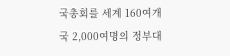국총회를 세계 160여개국 2,000여명의 정부대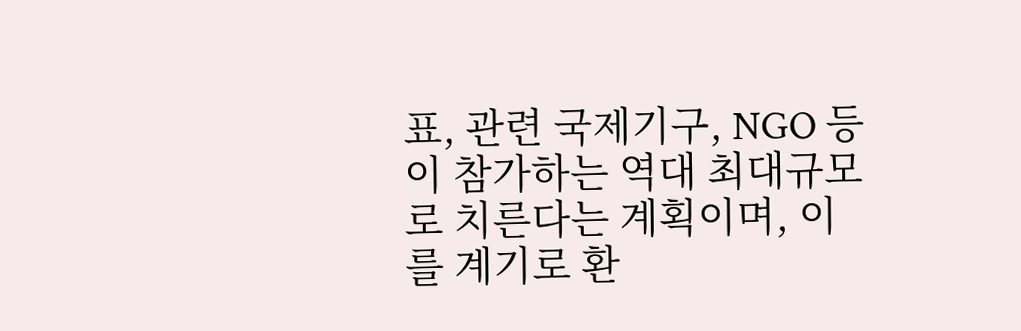표, 관련 국제기구, NGO 등이 참가하는 역대 최대규모로 치른다는 계획이며, 이를 계기로 환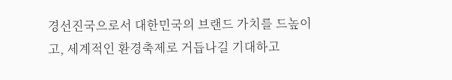경선진국으로서 대한민국의 브랜드 가치를 드높이고, 세계적인 환경축제로 거듭나길 기대하고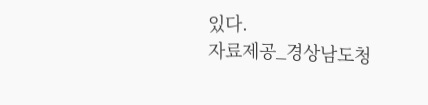있다.
자료제공_경상남도청